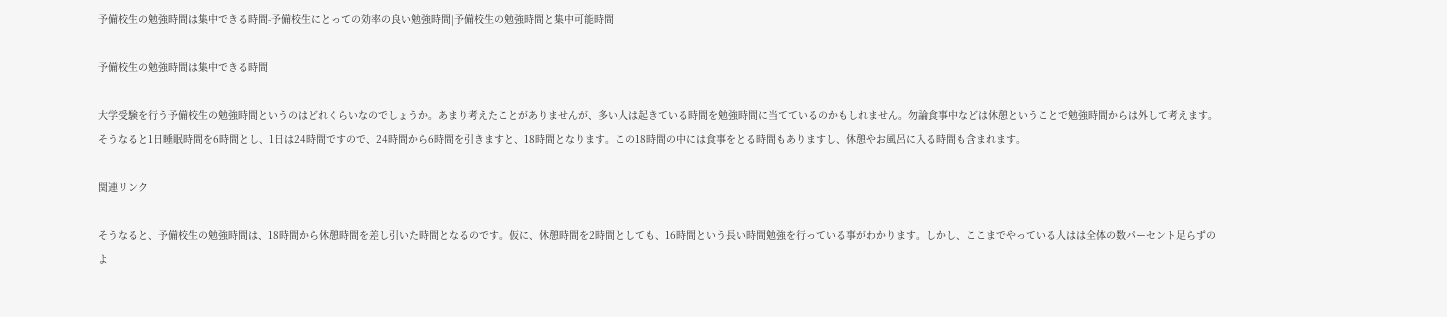予備校生の勉強時間は集中できる時間-予備校生にとっての効率の良い勉強時間|予備校生の勉強時間と集中可能時間

予備校生の勉強時間は集中できる時間

大学受験を行う予備校生の勉強時間というのはどれくらいなのでしょうか。あまり考えたことがありませんが、多い人は起きている時間を勉強時間に当てているのかもしれません。勿論食事中などは休憩ということで勉強時間からは外して考えます。そうなると1日睡眠時間を6時間とし、1日は24時間ですので、24時間から6時間を引きますと、18時間となります。この18時間の中には食事をとる時間もありますし、休憩やお風呂に入る時間も含まれます。

関連リンク

そうなると、予備校生の勉強時間は、18時間から休憩時間を差し引いた時間となるのです。仮に、休憩時間を2時間としても、16時間という長い時間勉強を行っている事がわかります。しかし、ここまでやっている人はは全体の数パーセント足らずのよ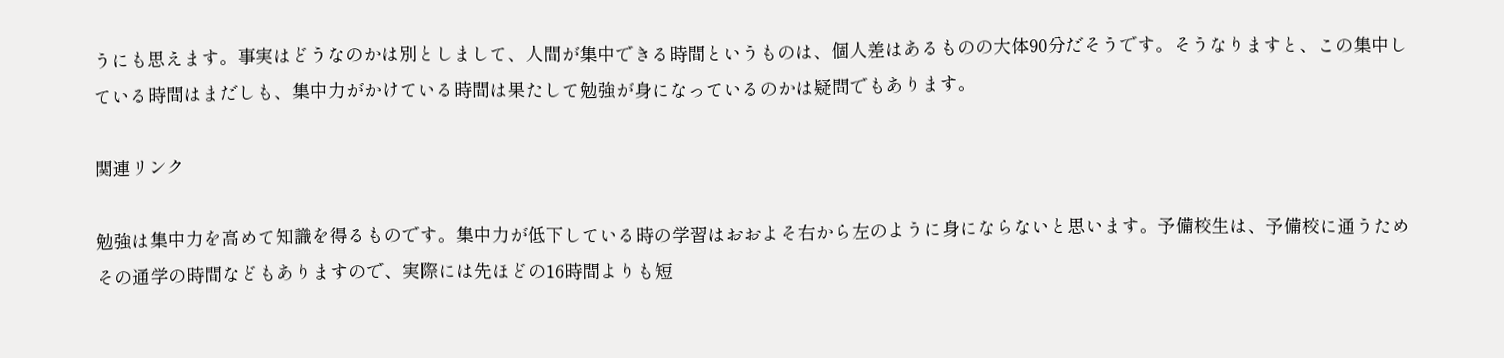うにも思えます。事実はどうなのかは別としまして、人間が集中できる時間というものは、個人差はあるものの大体90分だそうです。そうなりますと、この集中している時間はまだしも、集中力がかけている時間は果たして勉強が身になっているのかは疑問でもあります。

関連リンク

勉強は集中力を高めて知識を得るものです。集中力が低下している時の学習はおおよそ右から左のように身にならないと思います。予備校生は、予備校に通うためその通学の時間などもありますので、実際には先ほどの16時間よりも短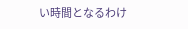い時間となるわけ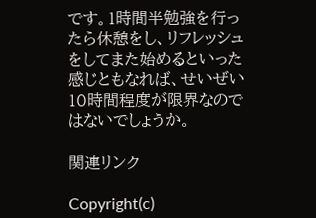です。1時間半勉強を行ったら休憩をし、リフレッシュをしてまた始めるといった感じともなれば、せいぜい10時間程度が限界なのではないでしょうか。

関連リンク

Copyright(c)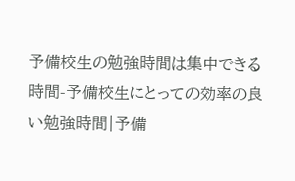予備校生の勉強時間は集中できる時間-予備校生にとっての効率の良い勉強時間|予備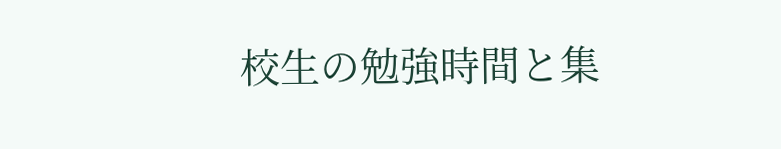校生の勉強時間と集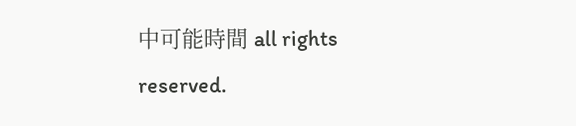中可能時間 all rights reserved.